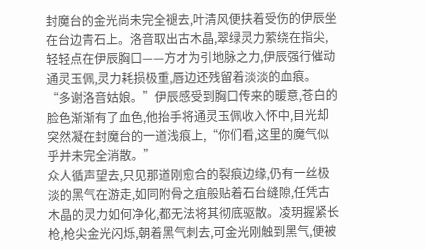封魔台的金光尚未完全褪去,叶清风便扶着受伤的伊辰坐在台边青石上。洛音取出古木晶,翠绿灵力萦绕在指尖,轻轻点在伊辰胸口——方才为引地脉之力,伊辰强行催动通灵玉佩,灵力耗损极重,唇边还残留着淡淡的血痕。
“多谢洛音姑娘。”伊辰感受到胸口传来的暖意,苍白的脸色渐渐有了血色,他抬手将通灵玉佩收入怀中,目光却突然凝在封魔台的一道浅痕上,“你们看,这里的魔气似乎并未完全消散。”
众人循声望去,只见那道刚愈合的裂痕边缘,仍有一丝极淡的黑气在游走,如同附骨之疽般贴着石台缝隙,任凭古木晶的灵力如何净化,都无法将其彻底驱散。凌玥握紧长枪,枪尖金光闪烁,朝着黑气刺去,可金光刚触到黑气,便被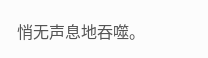悄无声息地吞噬。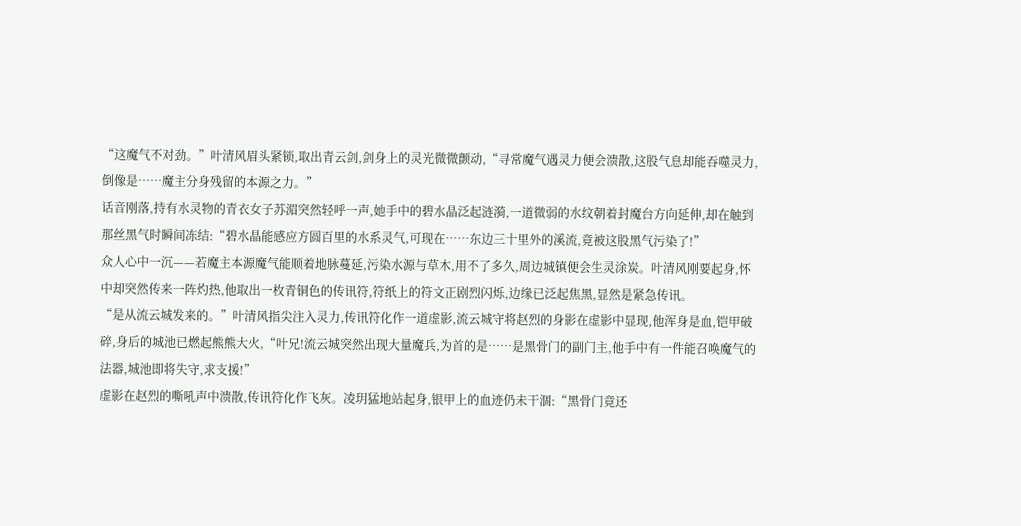“这魔气不对劲。”叶清风眉头紧锁,取出青云剑,剑身上的灵光微微颤动,“寻常魔气遇灵力便会溃散,这股气息却能吞噬灵力,倒像是……魔主分身残留的本源之力。”
话音刚落,持有水灵物的青衣女子苏湄突然轻呼一声,她手中的碧水晶泛起涟漪,一道微弱的水纹朝着封魔台方向延伸,却在触到那丝黑气时瞬间冻结:“碧水晶能感应方圆百里的水系灵气,可现在……东边三十里外的溪流,竟被这股黑气污染了!”
众人心中一沉——若魔主本源魔气能顺着地脉蔓延,污染水源与草木,用不了多久,周边城镇便会生灵涂炭。叶清风刚要起身,怀中却突然传来一阵灼热,他取出一枚青铜色的传讯符,符纸上的符文正剧烈闪烁,边缘已泛起焦黑,显然是紧急传讯。
“是从流云城发来的。”叶清风指尖注入灵力,传讯符化作一道虚影,流云城守将赵烈的身影在虚影中显现,他浑身是血,铠甲破碎,身后的城池已燃起熊熊大火,“叶兄!流云城突然出现大量魔兵,为首的是……是黑骨门的副门主,他手中有一件能召唤魔气的法器,城池即将失守,求支援!”
虚影在赵烈的嘶吼声中溃散,传讯符化作飞灰。凌玥猛地站起身,银甲上的血迹仍未干涸:“黑骨门竟还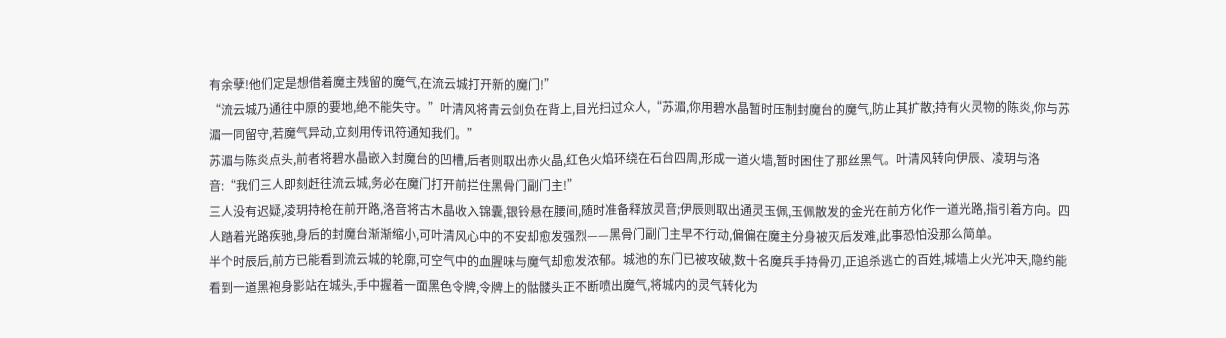有余孽!他们定是想借着魔主残留的魔气,在流云城打开新的魔门!”
“流云城乃通往中原的要地,绝不能失守。”叶清风将青云剑负在背上,目光扫过众人,“苏湄,你用碧水晶暂时压制封魔台的魔气,防止其扩散;持有火灵物的陈炎,你与苏湄一同留守,若魔气异动,立刻用传讯符通知我们。”
苏湄与陈炎点头,前者将碧水晶嵌入封魔台的凹槽,后者则取出赤火晶,红色火焰环绕在石台四周,形成一道火墙,暂时困住了那丝黑气。叶清风转向伊辰、凌玥与洛音:“我们三人即刻赶往流云城,务必在魔门打开前拦住黑骨门副门主!”
三人没有迟疑,凌玥持枪在前开路,洛音将古木晶收入锦囊,银铃悬在腰间,随时准备释放灵音;伊辰则取出通灵玉佩,玉佩散发的金光在前方化作一道光路,指引着方向。四人踏着光路疾驰,身后的封魔台渐渐缩小,可叶清风心中的不安却愈发强烈——黑骨门副门主早不行动,偏偏在魔主分身被灭后发难,此事恐怕没那么简单。
半个时辰后,前方已能看到流云城的轮廓,可空气中的血腥味与魔气却愈发浓郁。城池的东门已被攻破,数十名魔兵手持骨刃,正追杀逃亡的百姓,城墙上火光冲天,隐约能看到一道黑袍身影站在城头,手中握着一面黑色令牌,令牌上的骷髅头正不断喷出魔气,将城内的灵气转化为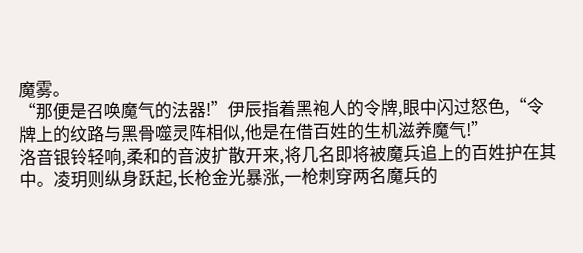魔雾。
“那便是召唤魔气的法器!”伊辰指着黑袍人的令牌,眼中闪过怒色,“令牌上的纹路与黑骨噬灵阵相似,他是在借百姓的生机滋养魔气!”
洛音银铃轻响,柔和的音波扩散开来,将几名即将被魔兵追上的百姓护在其中。凌玥则纵身跃起,长枪金光暴涨,一枪刺穿两名魔兵的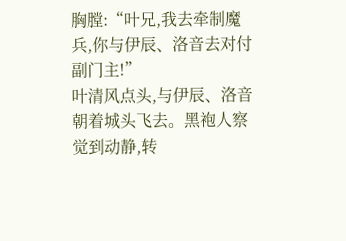胸膛:“叶兄,我去牵制魔兵,你与伊辰、洛音去对付副门主!”
叶清风点头,与伊辰、洛音朝着城头飞去。黑袍人察觉到动静,转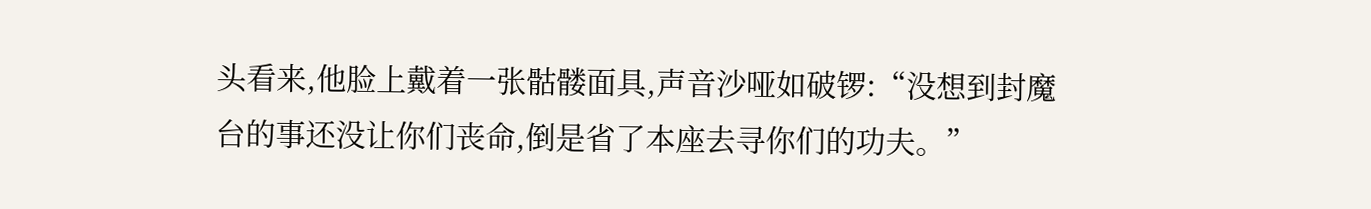头看来,他脸上戴着一张骷髅面具,声音沙哑如破锣:“没想到封魔台的事还没让你们丧命,倒是省了本座去寻你们的功夫。”